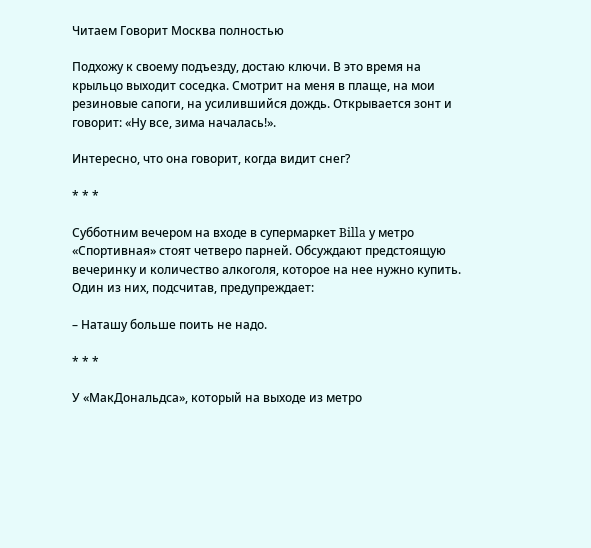Читаем Говорит Москва полностью

Подхожу к своему подъезду, достаю ключи. В это время на крыльцо выходит соседка. Смотрит на меня в плаще, на мои резиновые сапоги, на усилившийся дождь. Открывается зонт и говорит: «Ну все, зима началась!».

Интересно, что она говорит, когда видит снег?

* * *

Субботним вечером на входе в супермаркет Billa у метро «Спортивная» стоят четверо парней. Обсуждают предстоящую вечеринку и количество алкоголя, которое на нее нужно купить. Один из них, подсчитав, предупреждает:

– Наташу больше поить не надо.

* * *

У «МакДональдса», который на выходе из метро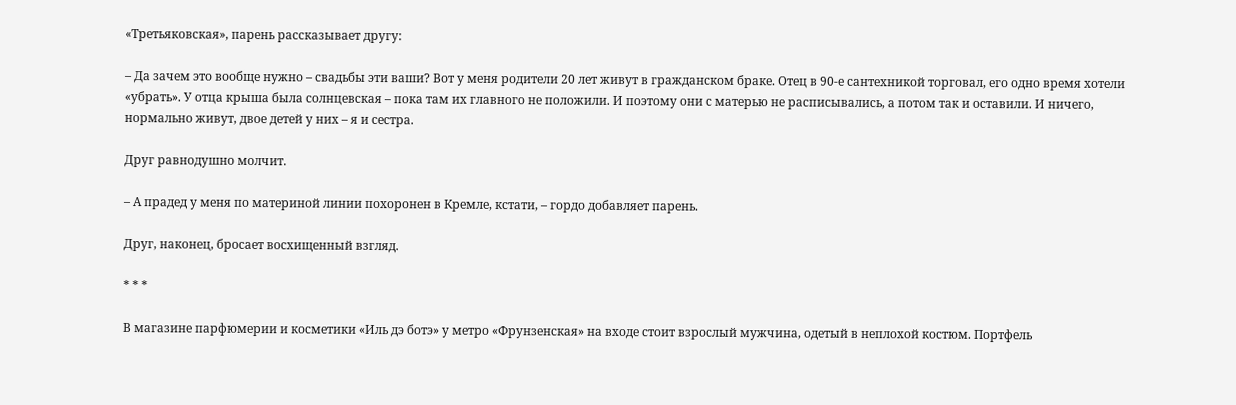«Третьяковская», парень рассказывает другу:

– Да зачем это вообще нужно – свадьбы эти ваши? Вот у меня родители 20 лет живут в гражданском браке. Отец в 90-е сантехникой торговал, его одно время хотели «убрать». У отца крыша была солнцевская – пока там их главного не положили. И поэтому они с матерью не расписывались, а потом так и оставили. И ничего, нормально живут, двое детей у них – я и сестра.

Друг равнодушно молчит.

– А прадед у меня по материной линии похоронен в Кремле, кстати, – гордо добавляет парень.

Друг, наконец, бросает восхищенный взгляд.

* * *

В магазине парфюмерии и косметики «Иль дэ ботэ» у метро «Фрунзенская» на входе стоит взрослый мужчина, одетый в неплохой костюм. Портфель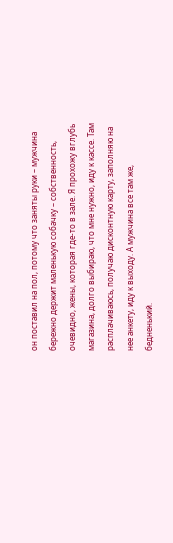он поставил на пол, потому что заняты руки – мужчина бережно держит маленькую собачку – собственность, очевидно, жены, которая где-то в зале. Я прохожу вглубь магазина, долго выбираю, что мне нужно, иду к кассе. Там расплачиваюсь, получаю дисконтную карту, заполняю на нее анкету, иду к выходу. А мужчина все там же, бедненький.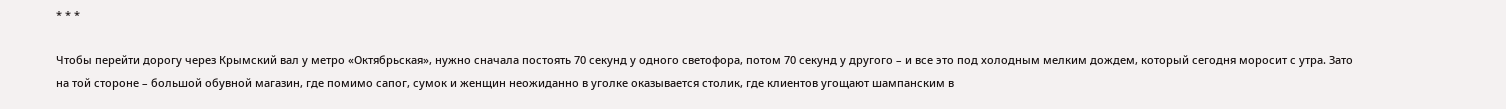* * *

Чтобы перейти дорогу через Крымский вал у метро «Октябрьская», нужно сначала постоять 70 секунд у одного светофора, потом 70 секунд у другого – и все это под холодным мелким дождем, который сегодня моросит с утра. Зато на той стороне – большой обувной магазин, где помимо сапог, сумок и женщин неожиданно в уголке оказывается столик, где клиентов угощают шампанским в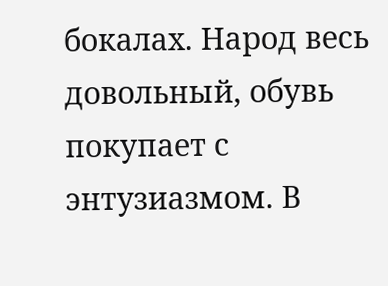бокалах. Народ весь довольный, обувь покупает с энтузиазмом. В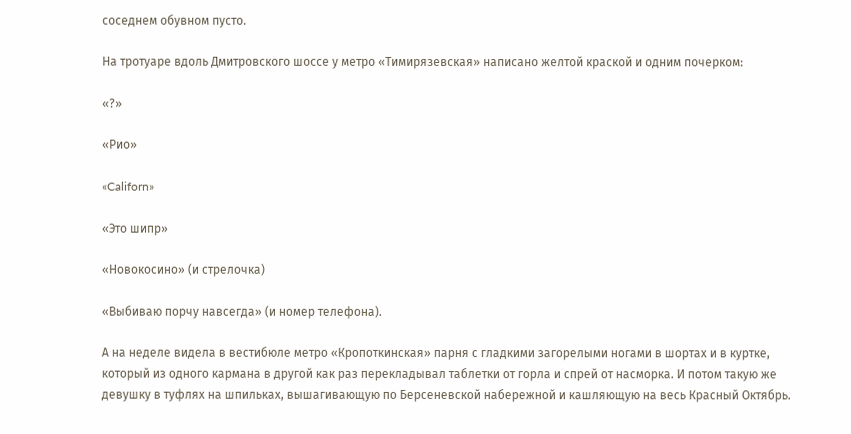соседнем обувном пусто.

На тротуаре вдоль Дмитровского шоссе у метро «Тимирязевская» написано желтой краской и одним почерком:

«?»

«Рио»

«Californ»

«Это шипр»

«Новокосино» (и стрелочка)

«Выбиваю порчу навсегда» (и номер телефона).

А на неделе видела в вестибюле метро «Кропоткинская» парня с гладкими загорелыми ногами в шортах и в куртке, который из одного кармана в другой как раз перекладывал таблетки от горла и спрей от насморка. И потом такую же девушку в туфлях на шпильках, вышагивающую по Берсеневской набережной и кашляющую на весь Красный Октябрь.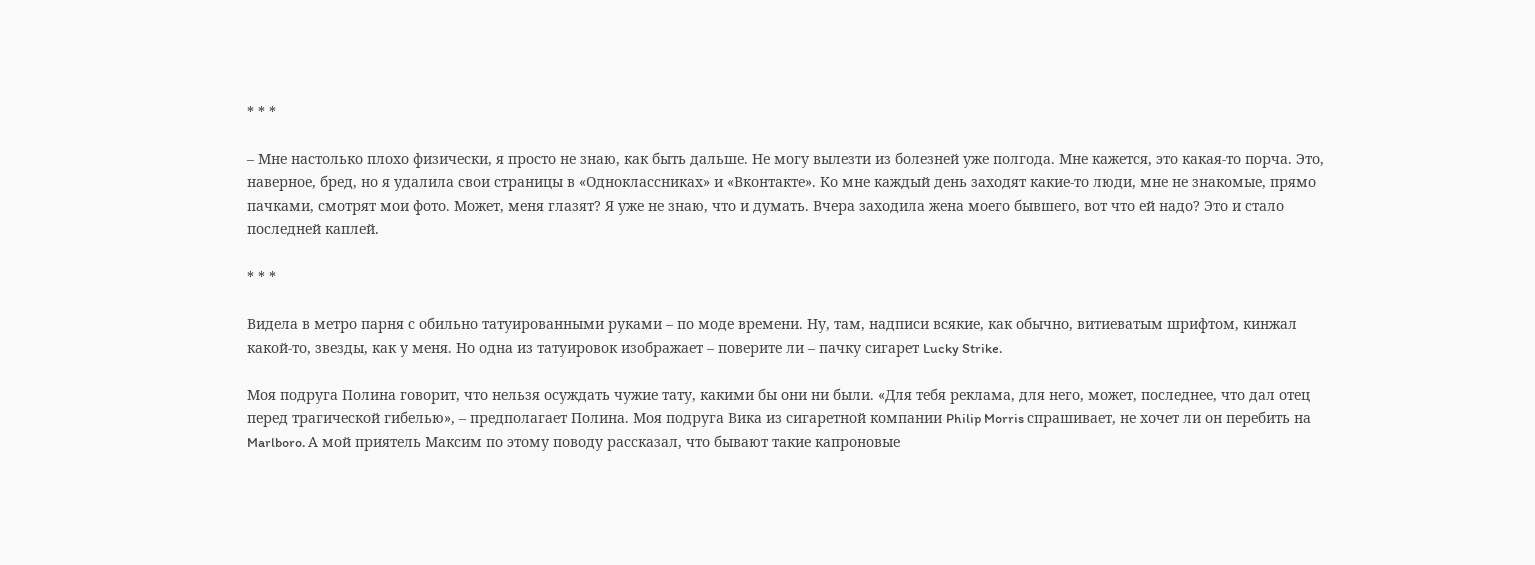* * *

– Мне настолько плохо физически, я просто не знаю, как быть дальше. Не могу вылезти из болезней уже полгода. Мне кажется, это какая-то порча. Это, наверное, бред, но я удалила свои страницы в «Одноклассниках» и «Вконтакте». Ко мне каждый день заходят какие-то люди, мне не знакомые, прямо пачками, смотрят мои фото. Может, меня глазят? Я уже не знаю, что и думать. Вчера заходила жена моего бывшего, вот что ей надо? Это и стало последней каплей.

* * *

Видела в метро парня с обильно татуированными руками – по моде времени. Ну, там, надписи всякие, как обычно, витиеватым шрифтом, кинжал какой-то, звезды, как у меня. Но одна из татуировок изображает – поверите ли – пачку сигарет Lucky Strike.

Моя подруга Полина говорит, что нельзя осуждать чужие тату, какими бы они ни были. «Для тебя реклама, для него, может, последнее, что дал отец перед трагической гибелью», – предполагает Полина. Моя подруга Вика из сигаретной компании Philip Morris спрашивает, не хочет ли он перебить на Marlboro. А мой приятель Максим по этому поводу рассказал, что бывают такие капроновые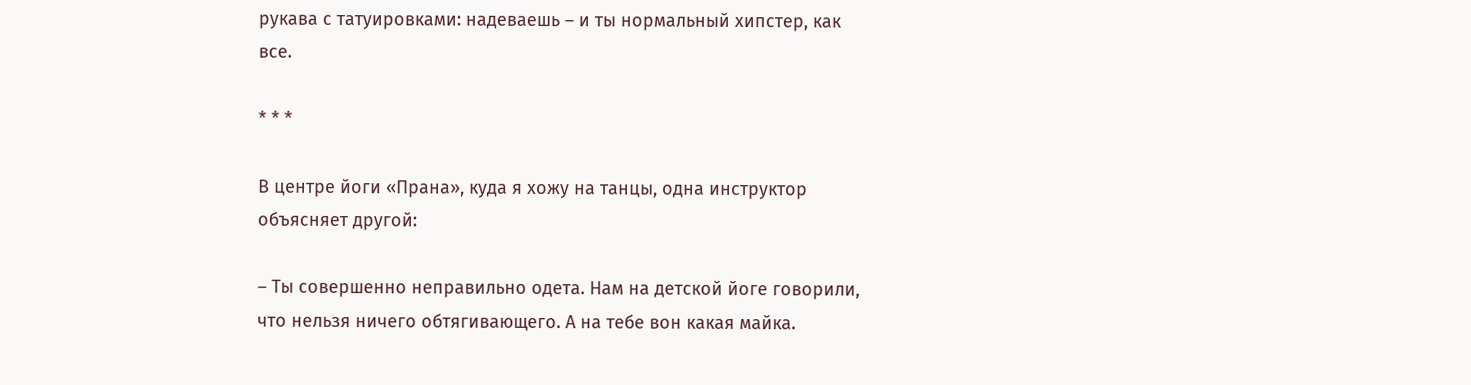рукава с татуировками: надеваешь – и ты нормальный хипстер, как все.

* * *

В центре йоги «Прана», куда я хожу на танцы, одна инструктор объясняет другой:

– Ты совершенно неправильно одета. Нам на детской йоге говорили, что нельзя ничего обтягивающего. А на тебе вон какая майка.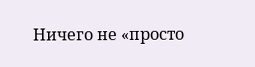Ничего не «просто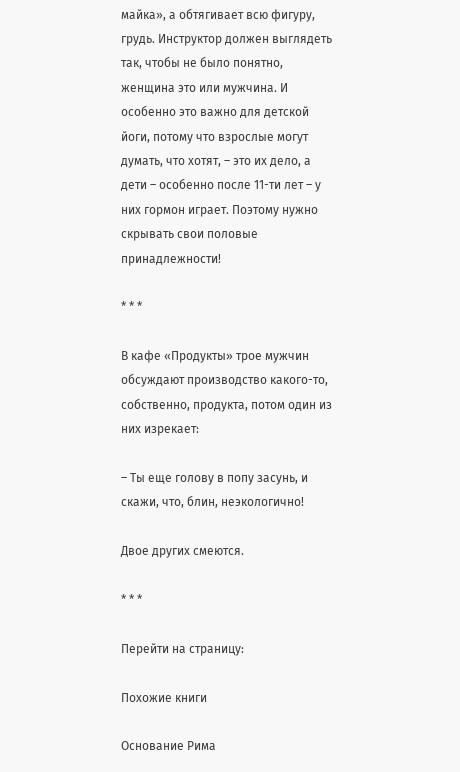майка», а обтягивает всю фигуру, грудь. Инструктор должен выглядеть так, чтобы не было понятно, женщина это или мужчина. И особенно это важно для детской йоги, потому что взрослые могут думать, что хотят, – это их дело, а дети – особенно после 11-ти лет – у них гормон играет. Поэтому нужно скрывать свои половые принадлежности!

* * *

В кафе «Продукты» трое мужчин обсуждают производство какого-то, собственно, продукта, потом один из них изрекает:

– Ты еще голову в попу засунь, и скажи, что, блин, неэкологично!

Двое других смеются.

* * *

Перейти на страницу:

Похожие книги

Основание Рима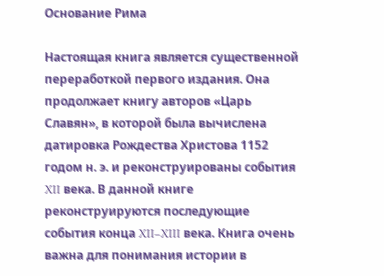Основание Рима

Настоящая книга является существенной переработкой первого издания. Она продолжает книгу авторов «Царь Славян», в которой была вычислена датировка Рождества Христова 1152 годом н. э. и реконструированы события XII века. В данной книге реконструируются последующие события конца XII–XIII века. Книга очень важна для понимания истории в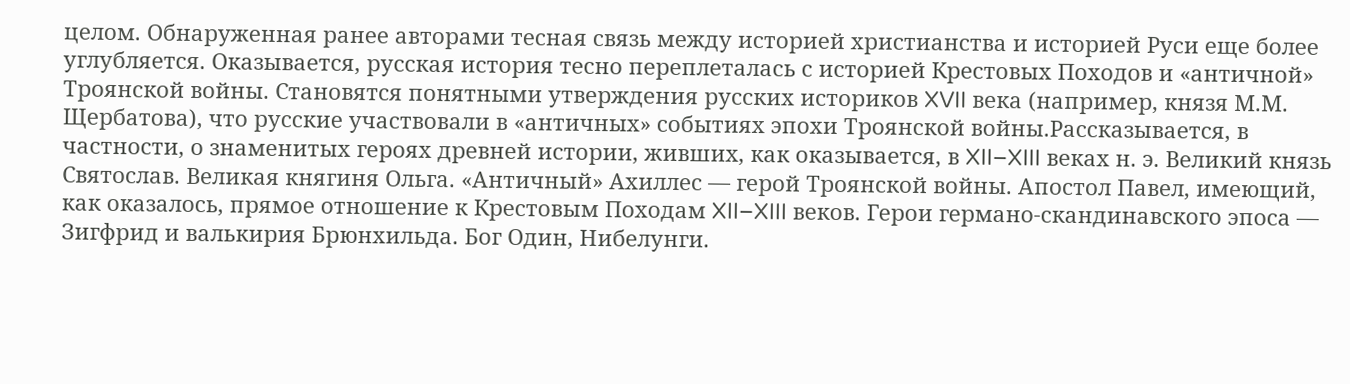целом. Обнаруженная ранее авторами тесная связь между историей христианства и историей Руси еще более углубляется. Оказывается, русская история тесно переплеталась с историей Крестовых Походов и «античной» Троянской войны. Становятся понятными утверждения русских историков XVII века (например, князя М.М. Щербатова), что русские участвовали в «античных» событиях эпохи Троянской войны.Рассказывается, в частности, о знаменитых героях древней истории, живших, как оказывается, в XII–XIII веках н. э. Великий князь Святослав. Великая княгиня Ольга. «Античный» Ахиллес — герой Троянской войны. Апостол Павел, имеющий, как оказалось, прямое отношение к Крестовым Походам XII–XIII веков. Герои германо-скандинавского эпоса — Зигфрид и валькирия Брюнхильда. Бог Один, Нибелунги.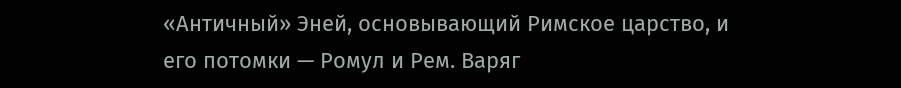«Античный» Эней, основывающий Римское царство, и его потомки — Ромул и Рем. Варяг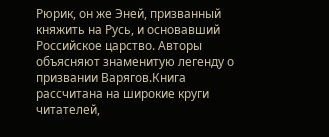Рюрик, он же Эней, призванный княжить на Русь, и основавший Российское царство. Авторы объясняют знаменитую легенду о призвании Варягов.Книга рассчитана на широкие круги читателей,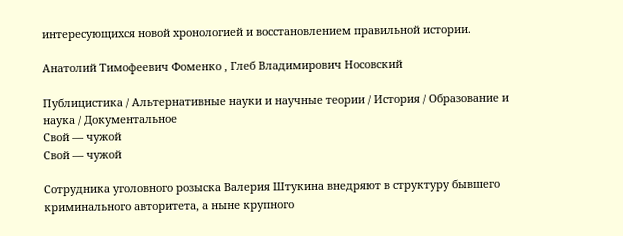интересующихся новой хронологией и восстановлением правильной истории.

Анатолий Тимофеевич Фоменко , Глеб Владимирович Носовский

Публицистика / Альтернативные науки и научные теории / История / Образование и наука / Документальное
Свой — чужой
Свой — чужой

Сотрудника уголовного розыска Валерия Штукина внедряют в структуру бывшего криминального авторитета, а ныне крупного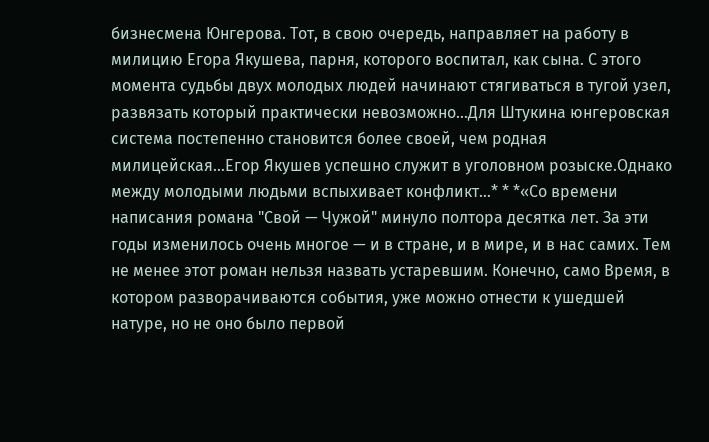бизнесмена Юнгерова. Тот, в свою очередь, направляет на работу в милицию Егора Якушева, парня, которого воспитал, как сына. С этого момента судьбы двух молодых людей начинают стягиваться в тугой узел, развязать который практически невозможно…Для Штукина юнгеровская система постепенно становится более своей, чем родная милицейская…Егор Якушев успешно служит в уголовном розыске.Однако между молодыми людьми вспыхивает конфликт…* * *«Со времени написания романа "Свой — Чужой" минуло полтора десятка лет. За эти годы изменилось очень многое — и в стране, и в мире, и в нас самих. Тем не менее этот роман нельзя назвать устаревшим. Конечно, само Время, в котором разворачиваются события, уже можно отнести к ушедшей натуре, но не оно было первой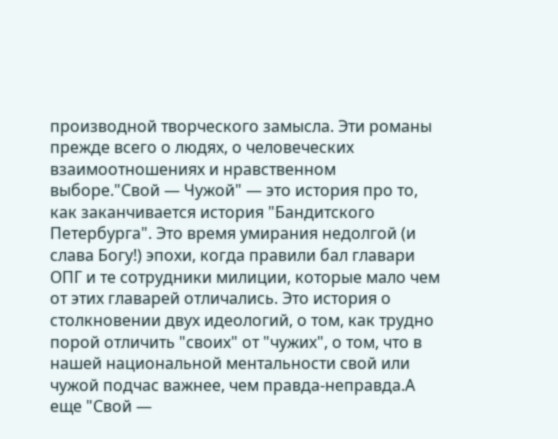производной творческого замысла. Эти романы прежде всего о людях, о человеческих взаимоотношениях и нравственном выборе."Свой — Чужой" — это история про то, как заканчивается история "Бандитского Петербурга". Это время умирания недолгой (и слава Богу!) эпохи, когда правили бал главари ОПГ и те сотрудники милиции, которые мало чем от этих главарей отличались. Это история о столкновении двух идеологий, о том, как трудно порой отличить "своих" от "чужих", о том, что в нашей национальной ментальности свой или чужой подчас важнее, чем правда-неправда.А еще "Свой —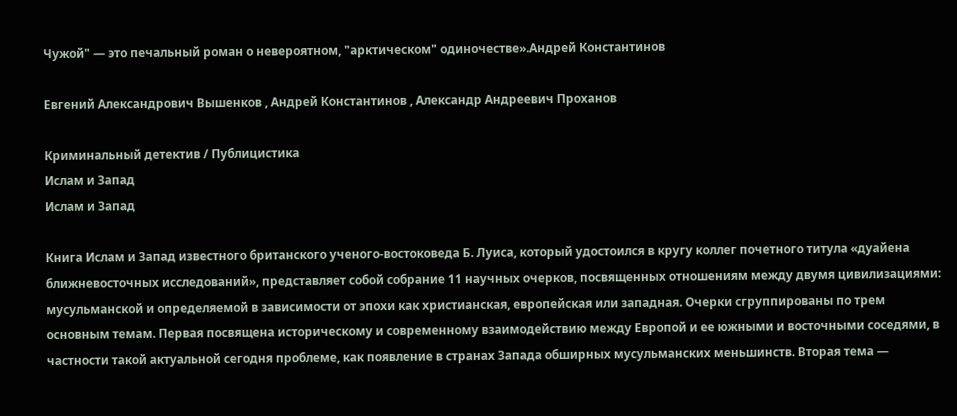Чужой" — это печальный роман о невероятном, "арктическом" одиночестве».Андрей Константинов

Евгений Александрович Вышенков , Андрей Константинов , Александр Андреевич Проханов

Криминальный детектив / Публицистика
Ислам и Запад
Ислам и Запад

Книга Ислам и Запад известного британского ученого-востоковеда Б. Луиса, который удостоился в кругу коллег почетного титула «дуайена ближневосточных исследований», представляет собой собрание 11 научных очерков, посвященных отношениям между двумя цивилизациями: мусульманской и определяемой в зависимости от эпохи как христианская, европейская или западная. Очерки сгруппированы по трем основным темам. Первая посвящена историческому и современному взаимодействию между Европой и ее южными и восточными соседями, в частности такой актуальной сегодня проблеме, как появление в странах Запада обширных мусульманских меньшинств. Вторая тема —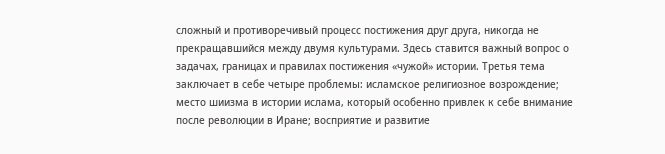сложный и противоречивый процесс постижения друг друга, никогда не прекращавшийся между двумя культурами. Здесь ставится важный вопрос о задачах, границах и правилах постижения «чужой» истории. Третья тема заключает в себе четыре проблемы: исламское религиозное возрождение; место шиизма в истории ислама, который особенно привлек к себе внимание после революции в Иране; восприятие и развитие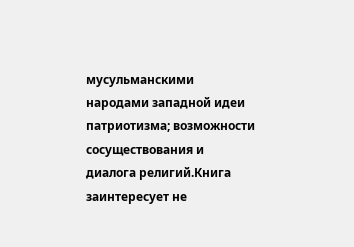мусульманскими народами западной идеи патриотизма; возможности сосуществования и диалога религий.Книга заинтересует не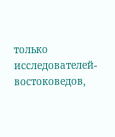только исследователей-востоковедов,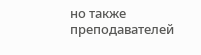но также преподавателей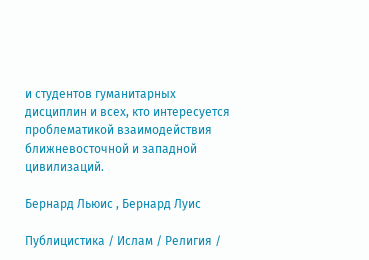и студентов гуманитарных дисциплин и всех, кто интересуется проблематикой взаимодействия ближневосточной и западной цивилизаций.

Бернард Льюис , Бернард Луис

Публицистика / Ислам / Религия /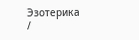Эзотерика /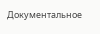Документальное